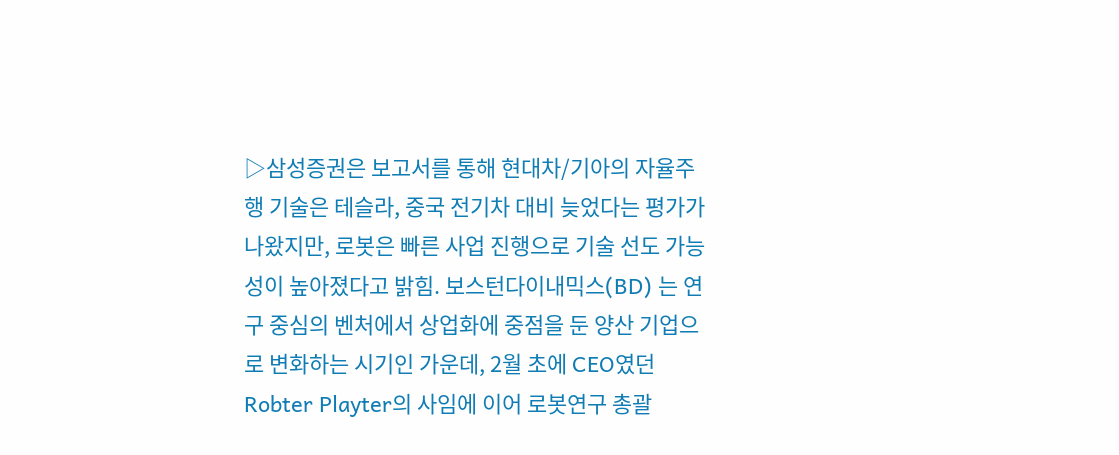▷삼성증권은 보고서를 통해 현대차/기아의 자율주행 기술은 테슬라, 중국 전기차 대비 늦었다는 평가가 나왔지만, 로봇은 빠른 사업 진행으로 기술 선도 가능성이 높아졌다고 밝힘. 보스턴다이내믹스(BD) 는 연구 중심의 벤처에서 상업화에 중점을 둔 양산 기업으로 변화하는 시기인 가운데, 2월 초에 CEO였던 Robter Playter의 사임에 이어 로봇연구 총괄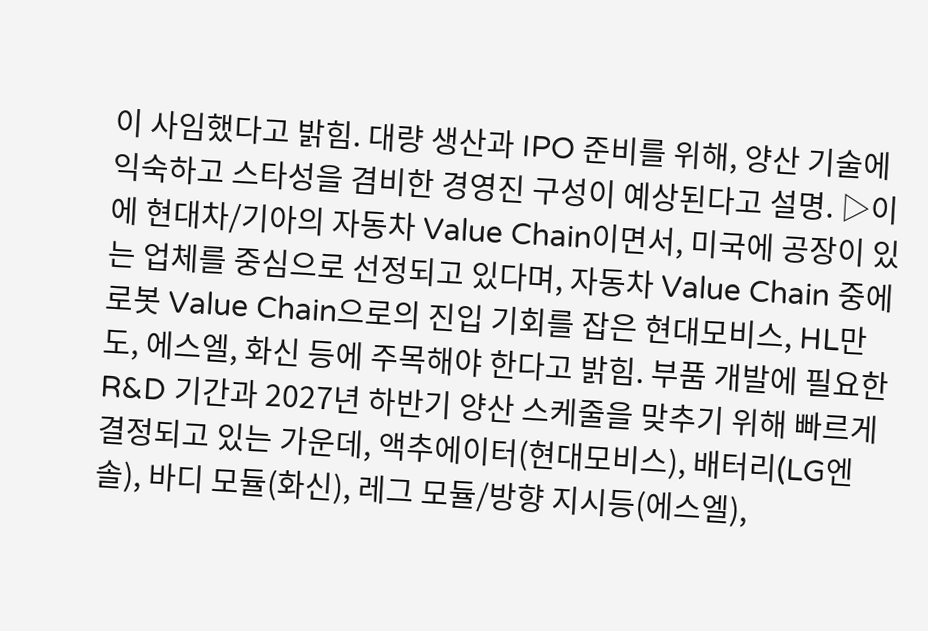이 사임했다고 밝힘. 대량 생산과 IPO 준비를 위해, 양산 기술에 익숙하고 스타성을 겸비한 경영진 구성이 예상된다고 설명. ▷이에 현대차/기아의 자동차 Value Chain이면서, 미국에 공장이 있는 업체를 중심으로 선정되고 있다며, 자동차 Value Chain 중에 로봇 Value Chain으로의 진입 기회를 잡은 현대모비스, HL만도, 에스엘, 화신 등에 주목해야 한다고 밝힘. 부품 개발에 필요한 R&D 기간과 2027년 하반기 양산 스케줄을 맞추기 위해 빠르게 결정되고 있는 가운데, 액추에이터(현대모비스), 배터리(LG엔솔), 바디 모듈(화신), 레그 모듈/방향 지시등(에스엘),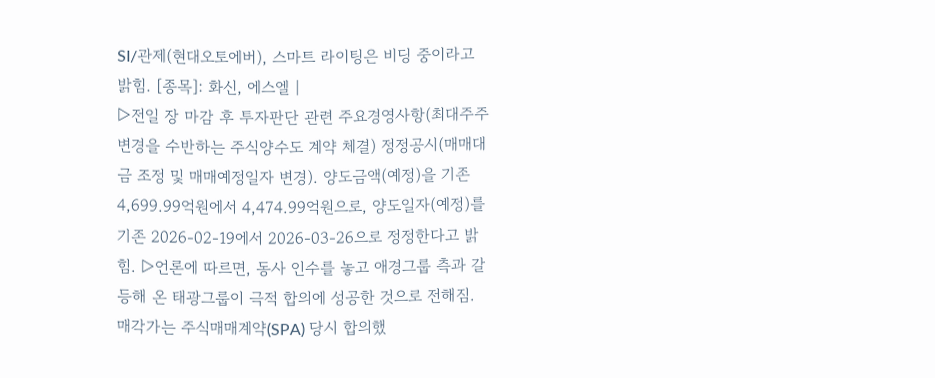SI/관제(현대오토에버), 스마트 라이팅은 비딩 중이라고 밝힘. [종목]: 화신, 에스엘 |
▷전일 장 마감 후 투자판단 관련 주요경영사항(최대주주 변경을 수반하는 주식양수도 계약 체결) 정정공시(매매대금 조정 및 매매예정일자 변경). 양도금액(예정)을 기존 4,699.99억원에서 4,474.99억원으로, 양도일자(예정)를 기존 2026-02-19에서 2026-03-26으로 정정한다고 밝힘. ▷언론에 따르면, 동사 인수를 놓고 애경그룹 측과 갈등해 온 태광그룹이 극적 합의에 성공한 것으로 전해짐. 매각가는 주식매매계약(SPA) 당시 합의했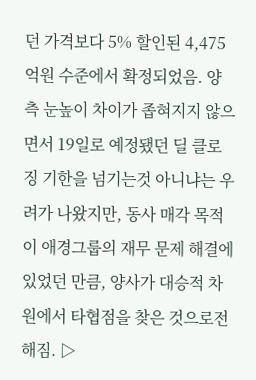던 가격보다 5% 할인된 4,475억원 수준에서 확정되었음. 양측 눈높이 차이가 좁혀지지 않으면서 19일로 예정됐던 딜 클로징 기한을 넘기는것 아니냐는 우려가 나왔지만, 동사 매각 목적이 애경그룹의 재무 문제 해결에 있었던 만큼, 양사가 대승적 차원에서 타협점을 찾은 것으로전해짐. ▷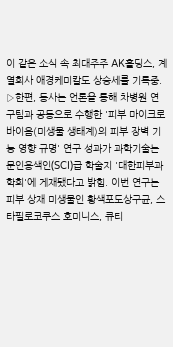이 같은 소식 속 최대주주 AK홀딩스, 계열회사 애경케미칼도 상승세를 기록중. ▷한편, 동사는 언론을 통해 차병원 연구팀과 공동으로 수행한 '피부 마이크로바이옴(미생물 생태계)의 피부 장벽 기능 영향 규명' 연구 성과가 과학기술논문인용색인(SCI)급 학술지 '대한피부과학회'에 게재됐다고 밝힘. 이번 연구는 피부 상재 미생물인 황색포도상구균, 스타필로코쿠스 호미니스, 큐티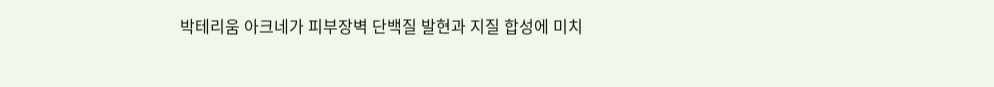박테리움 아크네가 피부장벽 단백질 발현과 지질 합성에 미치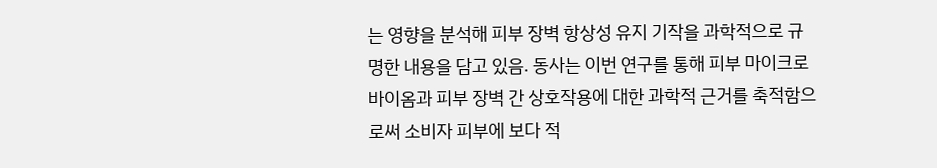는 영향을 분석해 피부 장벽 항상성 유지 기작을 과학적으로 규명한 내용을 담고 있음. 동사는 이번 연구를 통해 피부 마이크로바이옴과 피부 장벽 간 상호작용에 대한 과학적 근거를 축적함으로써 소비자 피부에 보다 적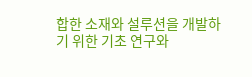합한 소재와 설루션을 개발하기 위한 기초 연구와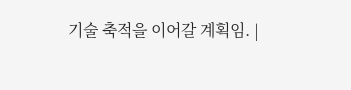기술 축적을 이어갈 계획임. |